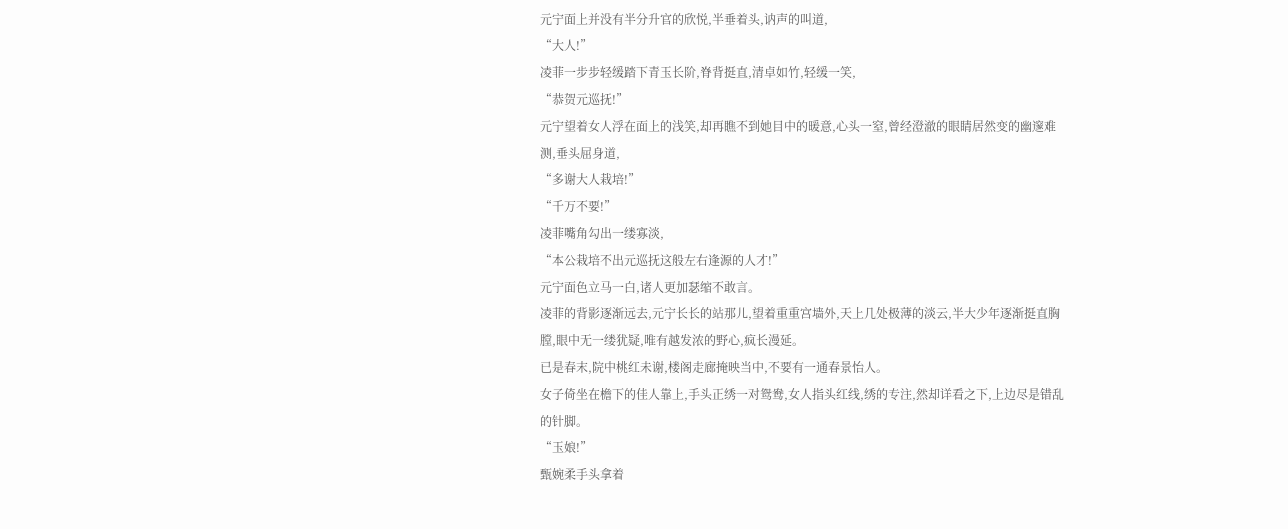元宁面上并没有半分升官的欣悦,半垂着头,讷声的叫道,
“大人!”
凌菲一步步轻缓踏下青玉长阶,脊背挺直,清卓如竹,轻缓一笑,
“恭贺元巡抚!”
元宁望着女人浮在面上的浅笑,却再瞧不到她目中的暖意,心头一窒,曾经澄澈的眼睛居然变的幽邃难测,垂头屈身道,
“多谢大人栽培!”
“千万不要!”
凌菲嘴角勾出一缕寡淡,
“本公栽培不出元巡抚这般左右逢源的人才!”
元宁面色立马一白,诸人更加瑟缩不敢言。
凌菲的背影逐渐远去,元宁长长的站那儿,望着重重宫墙外,天上几处极薄的淡云,半大少年逐渐挺直胸膛,眼中无一缕犹疑,唯有越发浓的野心,疯长漫延。
已是春末,院中桃红未谢,楼阁走廊掩映当中,不要有一通春景怡人。
女子倚坐在檐下的佳人靠上,手头正绣一对鸳鸯,女人指头红线,绣的专注,然却详看之下,上边尽是错乱的针脚。
“玉娘!”
甄婉柔手头拿着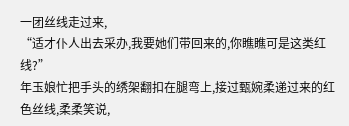一团丝线走过来,
“适才仆人出去采办,我要她们带回来的,你瞧瞧可是这类红线?”
年玉娘忙把手头的绣架翻扣在腿弯上,接过甄婉柔递过来的红色丝线,柔柔笑说,